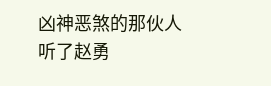凶神恶煞的那伙人听了赵勇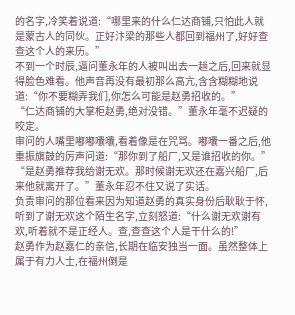的名字,冷笑着说道:“哪里来的什么仁达商铺,只怕此人就是蒙古人的同伙。正好汴梁的那些人都回到福州了,好好查查这个人的来历。”
不到一个时辰,逼问董永年的人被叫出去一趟之后,回来就显得脸色难看。他声音再没有最初那么高亢,含含糊糊地说道:“你不要糊弄我们,你怎么可能是赵勇招收的。”
“仁达商铺的大掌柜赵勇,绝对没错。”董永年毫不迟疑的咬定。
审问的人嘴里嘟嘟囔囔,看着像是在咒骂。嘟囔一番之后,他重振旗鼓的厉声问道:“那你到了船厂,又是谁招收的你。”
“是赵勇推荐我给谢无欢。那时候谢无欢还在嘉兴船厂,后来他就离开了。”董永年忍不住又说了实话。
负责审问的那位看来因为知道赵勇的真实身份后耿耿于怀,听到了谢无欢这个陌生名字,立刻怒道:“什么谢无欢谢有欢,听着就不是正经人。查,查查这个人是干什么的!”
赵勇作为赵嘉仁的亲信,长期在临安独当一面。虽然整体上属于有力人士,在福州倒是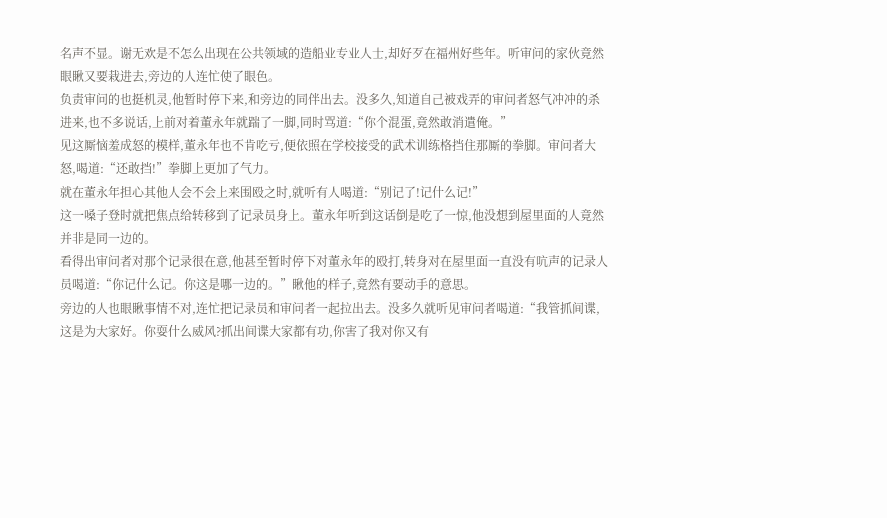名声不显。谢无欢是不怎么出现在公共领域的造船业专业人士,却好歹在福州好些年。听审问的家伙竟然眼瞅又要栽进去,旁边的人连忙使了眼色。
负责审问的也挺机灵,他暂时停下来,和旁边的同伴出去。没多久,知道自己被戏弄的审问者怒气冲冲的杀进来,也不多说话,上前对着董永年就踹了一脚,同时骂道:“你个混蛋,竟然敢消遣俺。”
见这厮恼羞成怒的模样,董永年也不肯吃亏,便依照在学校接受的武术训练格挡住那厮的拳脚。审问者大怒,喝道:“还敢挡!”拳脚上更加了气力。
就在董永年担心其他人会不会上来围殴之时,就听有人喝道:“别记了!记什么记!”
这一嗓子登时就把焦点给转移到了记录员身上。董永年听到这话倒是吃了一惊,他没想到屋里面的人竟然并非是同一边的。
看得出审问者对那个记录很在意,他甚至暂时停下对董永年的殴打,转身对在屋里面一直没有吭声的记录人员喝道:“你记什么记。你这是哪一边的。”瞅他的样子,竟然有要动手的意思。
旁边的人也眼瞅事情不对,连忙把记录员和审问者一起拉出去。没多久就听见审问者喝道:“我管抓间谍,这是为大家好。你耍什么威风?抓出间谍大家都有功,你害了我对你又有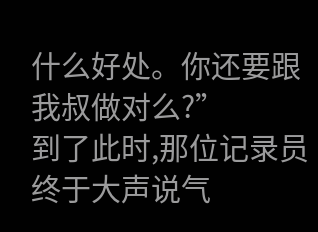什么好处。你还要跟我叔做对么?”
到了此时,那位记录员终于大声说气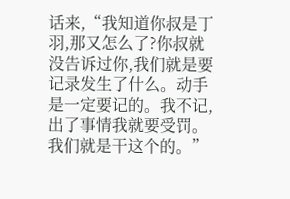话来,“我知道你叔是丁羽,那又怎么了?你叔就没告诉过你,我们就是要记录发生了什么。动手是一定要记的。我不记,出了事情我就要受罚。我们就是干这个的。”